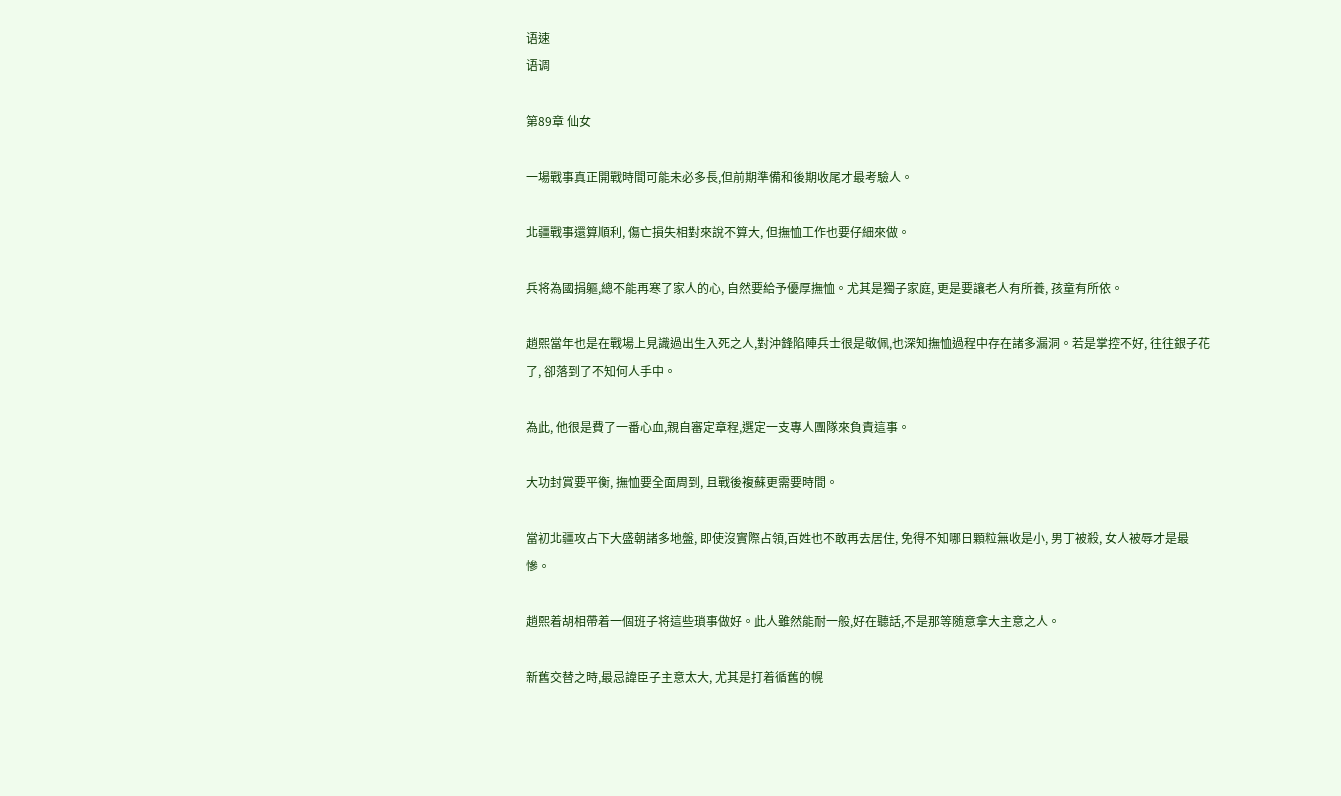语速
语调

第89章 仙女

一場戰事真正開戰時間可能未必多長,但前期準備和後期收尾才最考驗人。

北疆戰事還算順利, 傷亡損失相對來說不算大, 但撫恤工作也要仔細來做。

兵将為國捐軀,總不能再寒了家人的心, 自然要給予優厚撫恤。尤其是獨子家庭, 更是要讓老人有所養, 孩童有所依。

趙熙當年也是在戰場上見識過出生入死之人,對沖鋒陷陣兵士很是敬佩,也深知撫恤過程中存在諸多漏洞。若是掌控不好, 往往銀子花了, 卻落到了不知何人手中。

為此, 他很是費了一番心血,親自審定章程,選定一支專人團隊來負責這事。

大功封賞要平衡, 撫恤要全面周到, 且戰後複蘇更需要時間。

當初北疆攻占下大盛朝諸多地盤, 即使沒實際占領,百姓也不敢再去居住, 免得不知哪日顆粒無收是小, 男丁被殺, 女人被辱才是最慘。

趙熙着胡相帶着一個班子将這些瑣事做好。此人雖然能耐一般,好在聽話,不是那等随意拿大主意之人。

新舊交替之時,最忌諱臣子主意太大, 尤其是打着循舊的幌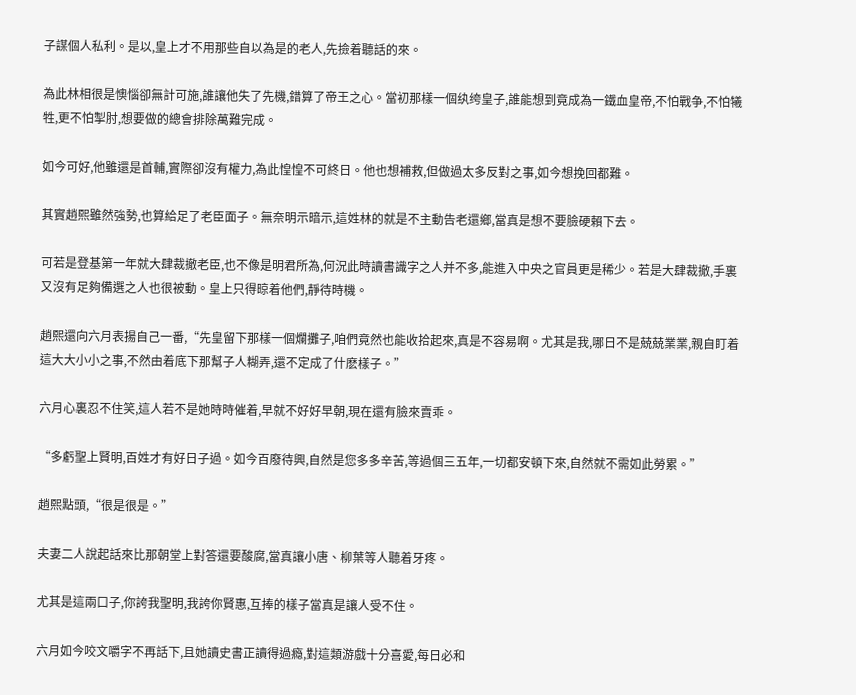子謀個人私利。是以,皇上才不用那些自以為是的老人,先撿着聽話的來。

為此林相很是懊惱卻無計可施,誰讓他失了先機,錯算了帝王之心。當初那樣一個纨绔皇子,誰能想到竟成為一鐵血皇帝,不怕戰争,不怕犧牲,更不怕掣肘,想要做的總會排除萬難完成。

如今可好,他雖還是首輔,實際卻沒有權力,為此惶惶不可終日。他也想補救,但做過太多反對之事,如今想挽回都難。

其實趙熙雖然強勢,也算給足了老臣面子。無奈明示暗示,這姓林的就是不主動告老還鄉,當真是想不要臉硬賴下去。

可若是登基第一年就大肆裁撤老臣,也不像是明君所為,何況此時讀書識字之人并不多,能進入中央之官員更是稀少。若是大肆裁撤,手裏又沒有足夠備選之人也很被動。皇上只得晾着他們,靜待時機。

趙熙還向六月表揚自己一番,“先皇留下那樣一個爛攤子,咱們竟然也能收拾起來,真是不容易啊。尤其是我,哪日不是兢兢業業,親自盯着這大大小小之事,不然由着底下那幫子人糊弄,還不定成了什麽樣子。”

六月心裏忍不住笑,這人若不是她時時催着,早就不好好早朝,現在還有臉來賣乖。

“多虧聖上賢明,百姓才有好日子過。如今百廢待興,自然是您多多辛苦,等過個三五年,一切都安頓下來,自然就不需如此勞累。”

趙熙點頭,“很是很是。”

夫妻二人說起話來比那朝堂上對答還要酸腐,當真讓小唐、柳葉等人聽着牙疼。

尤其是這兩口子,你誇我聖明,我誇你賢惠,互捧的樣子當真是讓人受不住。

六月如今咬文嚼字不再話下,且她讀史書正讀得過瘾,對這類游戲十分喜愛,每日必和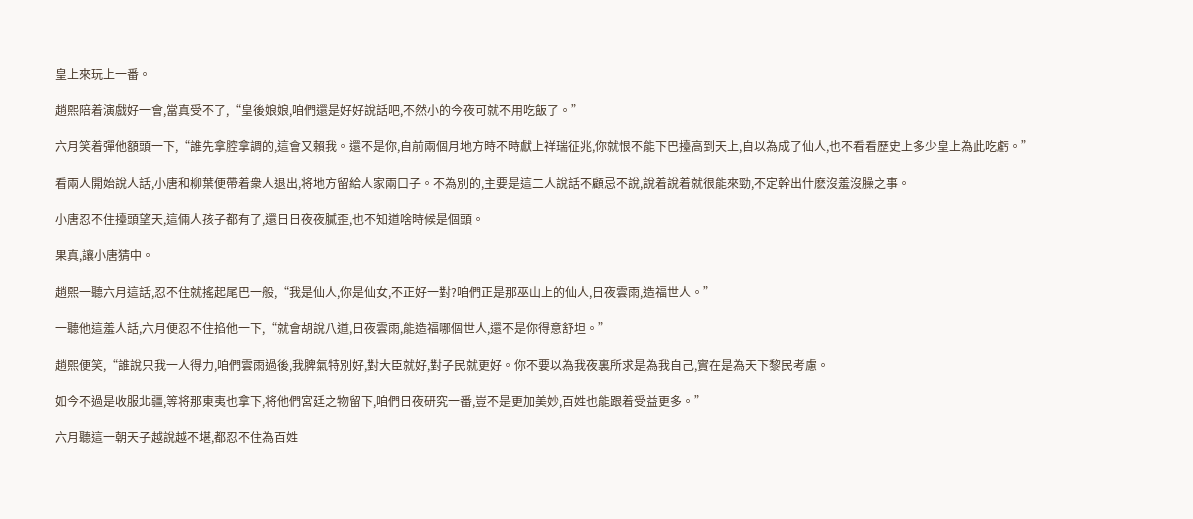皇上來玩上一番。

趙熙陪着演戲好一會,當真受不了,“皇後娘娘,咱們還是好好說話吧,不然小的今夜可就不用吃飯了。”

六月笑着彈他額頭一下,“誰先拿腔拿調的,這會又賴我。還不是你,自前兩個月地方時不時獻上祥瑞征兆,你就恨不能下巴擡高到天上,自以為成了仙人,也不看看歷史上多少皇上為此吃虧。”

看兩人開始說人話,小唐和柳葉便帶着衆人退出,将地方留給人家兩口子。不為別的,主要是這二人說話不顧忌不說,說着說着就很能來勁,不定幹出什麽沒羞沒臊之事。

小唐忍不住擡頭望天,這倆人孩子都有了,還日日夜夜膩歪,也不知道啥時候是個頭。

果真,讓小唐猜中。

趙熙一聽六月這話,忍不住就搖起尾巴一般,“我是仙人,你是仙女,不正好一對?咱們正是那巫山上的仙人,日夜雲雨,造福世人。”

一聽他這羞人話,六月便忍不住掐他一下,“就會胡說八道,日夜雲雨,能造福哪個世人,還不是你得意舒坦。”

趙熙便笑,“誰說只我一人得力,咱們雲雨過後,我脾氣特別好,對大臣就好,對子民就更好。你不要以為我夜裏所求是為我自己,實在是為天下黎民考慮。

如今不過是收服北疆,等将那東夷也拿下,将他們宮廷之物留下,咱們日夜研究一番,豈不是更加美妙,百姓也能跟着受益更多。”

六月聽這一朝天子越說越不堪,都忍不住為百姓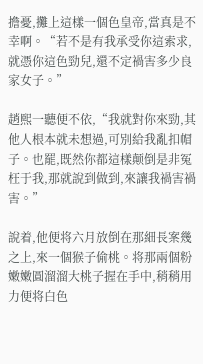擔憂,攤上這樣一個色皇帝,當真是不幸啊。“若不是有我承受你這索求,就憑你這色勁兒,還不定禍害多少良家女子。”

趙熙一聽便不依,“我就對你來勁,其他人根本就未想過,可別給我亂扣帽子。也罷,既然你都這樣颠倒是非冤枉于我,那就說到做到,來讓我禍害禍害。”

說着,他便将六月放倒在那細長案幾之上,來一個猴子偷桃。将那兩個粉嫩嫩圓溜溜大桃子握在手中,稍稍用力便将白色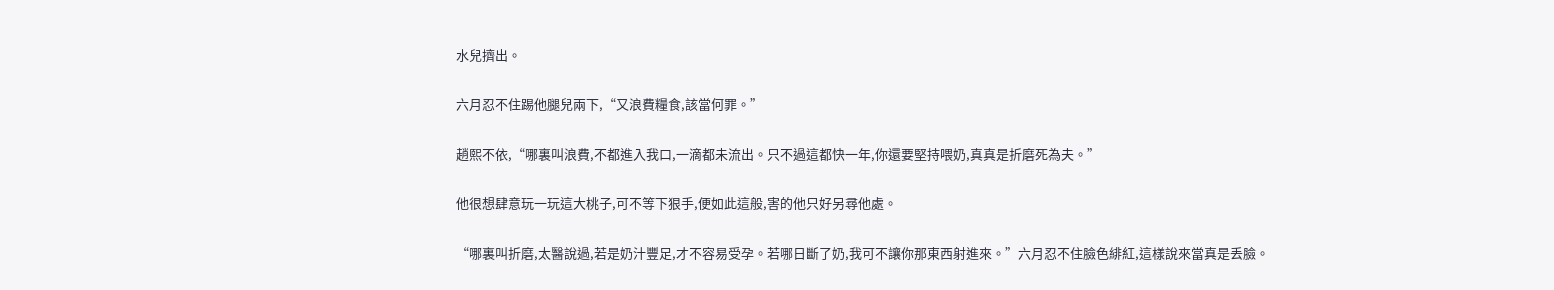水兒擠出。

六月忍不住踢他腿兒兩下,“又浪費糧食,該當何罪。”

趙熙不依,“哪裏叫浪費,不都進入我口,一滴都未流出。只不過這都快一年,你還要堅持喂奶,真真是折磨死為夫。”

他很想肆意玩一玩這大桃子,可不等下狠手,便如此這般,害的他只好另尋他處。

“哪裏叫折磨,太醫說過,若是奶汁豐足,才不容易受孕。若哪日斷了奶,我可不讓你那東西射進來。”六月忍不住臉色緋紅,這樣說來當真是丢臉。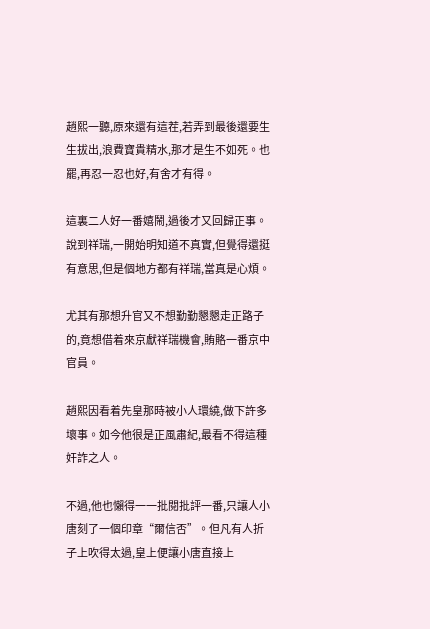趙熙一聽,原來還有這茬,若弄到最後還要生生拔出,浪費寶貴精水,那才是生不如死。也罷,再忍一忍也好,有舍才有得。

這裏二人好一番嬉鬧,過後才又回歸正事。說到祥瑞,一開始明知道不真實,但覺得還挺有意思,但是個地方都有祥瑞,當真是心煩。

尤其有那想升官又不想勤勤懇懇走正路子的,竟想借着來京獻祥瑞機會,賄賂一番京中官員。

趙熙因看着先皇那時被小人環繞,做下許多壞事。如今他很是正風肅紀,最看不得這種奸詐之人。

不過,他也懶得一一批閱批評一番,只讓人小唐刻了一個印章“爾信否”。但凡有人折子上吹得太過,皇上便讓小唐直接上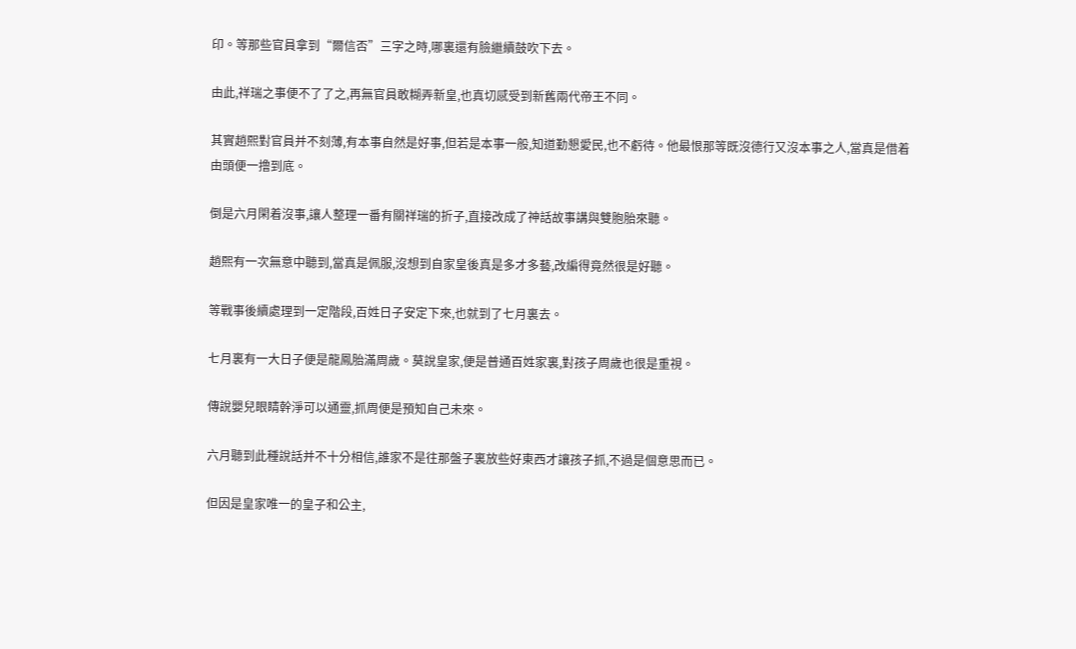印。等那些官員拿到“爾信否”三字之時,哪裏還有臉繼續鼓吹下去。

由此,祥瑞之事便不了了之,再無官員敢糊弄新皇,也真切感受到新舊兩代帝王不同。

其實趙熙對官員并不刻薄,有本事自然是好事,但若是本事一般,知道勤懇愛民,也不虧待。他最恨那等既沒德行又沒本事之人,當真是借着由頭便一撸到底。

倒是六月閑着沒事,讓人整理一番有關祥瑞的折子,直接改成了神話故事講與雙胞胎來聽。

趙熙有一次無意中聽到,當真是佩服,沒想到自家皇後真是多才多藝,改編得竟然很是好聽。

等戰事後續處理到一定階段,百姓日子安定下來,也就到了七月裏去。

七月裏有一大日子便是龍鳳胎滿周歲。莫說皇家,便是普通百姓家裏,對孩子周歲也很是重視。

傳說嬰兒眼睛幹淨可以通靈,抓周便是預知自己未來。

六月聽到此種說話并不十分相信,誰家不是往那盤子裏放些好東西才讓孩子抓,不過是個意思而已。

但因是皇家唯一的皇子和公主,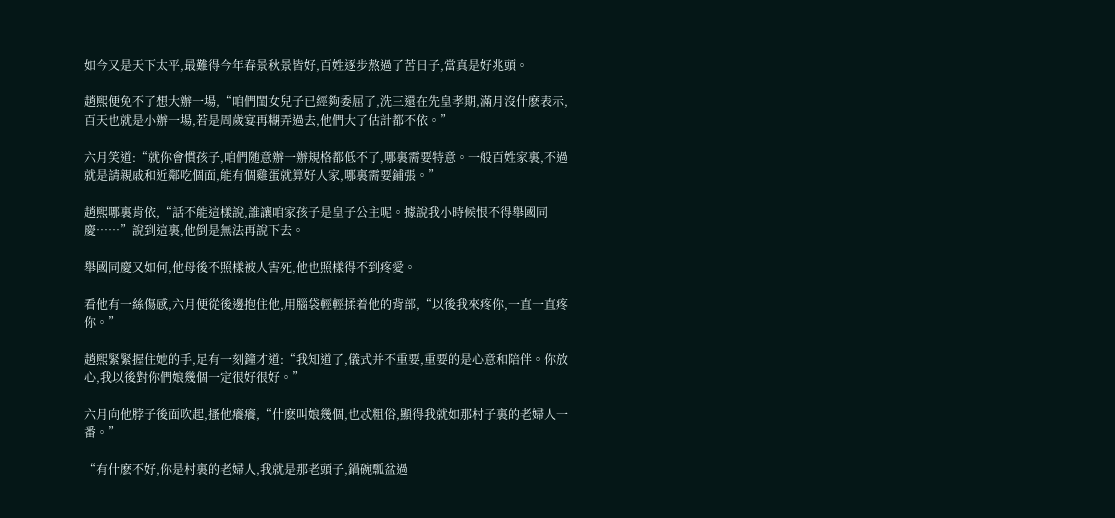如今又是天下太平,最難得今年春景秋景皆好,百姓逐步熬過了苦日子,當真是好兆頭。

趙熙便免不了想大辦一場,“咱們閨女兒子已經夠委屈了,洗三還在先皇孝期,滿月沒什麽表示,百天也就是小辦一場,若是周歲宴再糊弄過去,他們大了估計都不依。”

六月笑道:“就你會慣孩子,咱們随意辦一辦規格都低不了,哪裏需要特意。一般百姓家裏,不過就是請親戚和近鄰吃個面,能有個雞蛋就算好人家,哪裏需要鋪張。”

趙熙哪裏肯依,“話不能這樣說,誰讓咱家孩子是皇子公主呢。據說我小時候恨不得舉國同慶……”說到這裏,他倒是無法再說下去。

舉國同慶又如何,他母後不照樣被人害死,他也照樣得不到疼愛。

看他有一絲傷感,六月便從後邊抱住他,用腦袋輕輕揉着他的背部,“以後我來疼你,一直一直疼你。”

趙熙緊緊握住她的手,足有一刻鐘才道:“我知道了,儀式并不重要,重要的是心意和陪伴。你放心,我以後對你們娘幾個一定很好很好。”

六月向他脖子後面吹起,搔他癢癢,“什麽叫娘幾個,也忒粗俗,顯得我就如那村子裏的老婦人一番。”

“有什麽不好,你是村裏的老婦人,我就是那老頭子,鍋碗瓢盆過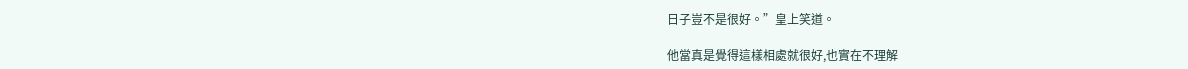日子豈不是很好。”皇上笑道。

他當真是覺得這樣相處就很好,也實在不理解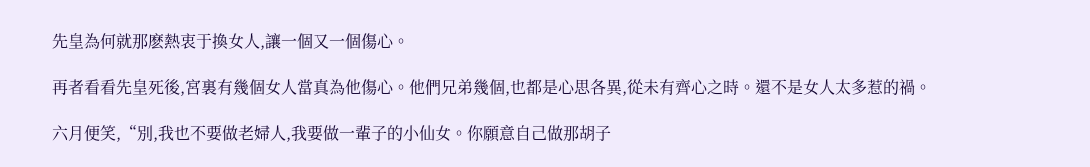先皇為何就那麽熱衷于換女人,讓一個又一個傷心。

再者看看先皇死後,宮裏有幾個女人當真為他傷心。他們兄弟幾個,也都是心思各異,從未有齊心之時。還不是女人太多惹的禍。

六月便笑,“別,我也不要做老婦人,我要做一輩子的小仙女。你願意自己做那胡子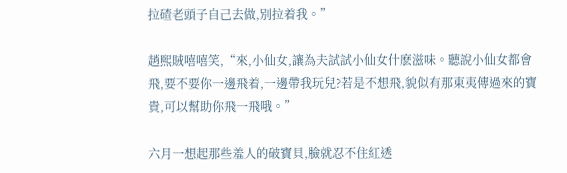拉碴老頭子自己去做,別拉着我。”

趙熙賊嘻嘻笑,“來,小仙女,讓為夫試試小仙女什麽滋味。聽說小仙女都會飛,要不要你一邊飛着,一邊帶我玩兒?若是不想飛,貌似有那東夷傳過來的寶貴,可以幫助你飛一飛哦。”

六月一想起那些羞人的破寶貝,臉就忍不住紅透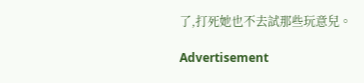了,打死她也不去試那些玩意兒。

Advertisement